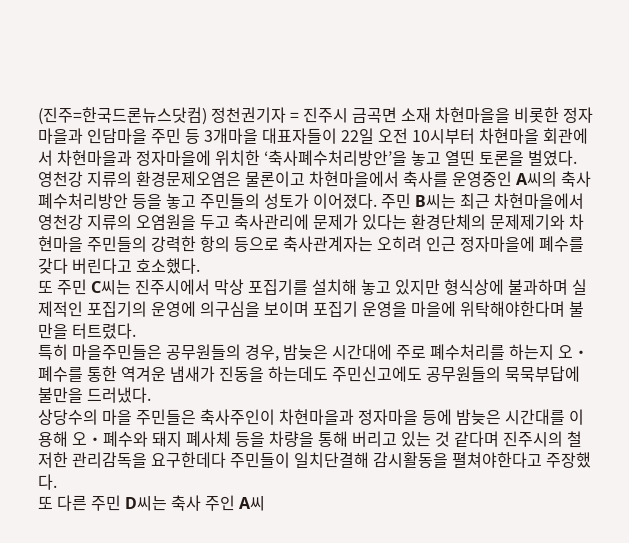(진주=한국드론뉴스닷컴) 정천권기자 = 진주시 금곡면 소재 차현마을을 비롯한 정자마을과 인담마을 주민 등 3개마을 대표자들이 22일 오전 10시부터 차현마을 회관에서 차현마을과 정자마을에 위치한 ‘축사폐수처리방안’을 놓고 열띤 토론을 벌였다.
영천강 지류의 환경문제오염은 물론이고 차현마을에서 축사를 운영중인 A씨의 축사폐수처리방안 등을 놓고 주민들의 성토가 이어졌다. 주민 B씨는 최근 차현마을에서 영천강 지류의 오염원을 두고 축사관리에 문제가 있다는 환경단체의 문제제기와 차현마을 주민들의 강력한 항의 등으로 축사관계자는 오히려 인근 정자마을에 폐수를 갖다 버린다고 호소했다.
또 주민 C씨는 진주시에서 막상 포집기를 설치해 놓고 있지만 형식상에 불과하며 실제적인 포집기의 운영에 의구심을 보이며 포집기 운영을 마을에 위탁해야한다며 불만을 터트렸다.
특히 마을주민들은 공무원들의 경우, 밤늦은 시간대에 주로 폐수처리를 하는지 오‧폐수를 통한 역겨운 냄새가 진동을 하는데도 주민신고에도 공무원들의 묵묵부답에 불만을 드러냈다.
상당수의 마을 주민들은 축사주인이 차현마을과 정자마을 등에 밤늦은 시간대를 이용해 오‧폐수와 돼지 폐사체 등을 차량을 통해 버리고 있는 것 같다며 진주시의 철저한 관리감독을 요구한데다 주민들이 일치단결해 감시활동을 펼쳐야한다고 주장했다.
또 다른 주민 D씨는 축사 주인 A씨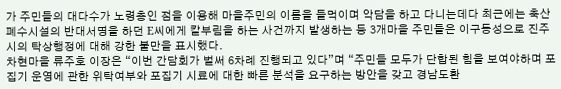가 주민들의 대다수가 노령층인 점을 이용해 마을주민의 이름을 들먹이며 악담을 하고 다니는데다 최근에는 축산폐수시설의 반대서명을 하던 E씨에게 칼부림을 하는 사건까지 발생하는 등 3개마을 주민들은 이구동성으로 진주시의 탁상행정에 대해 강한 불만을 표시했다.
차현마을 류주호 이장은 “이번 간담회가 벌써 6차례 진행되고 있다”며 “주민들 모두가 단합된 힘을 보여야하며 포집기 운영에 관한 위탁여부와 포집기 시료에 대한 빠른 분석을 요구하는 방안을 갖고 경남도환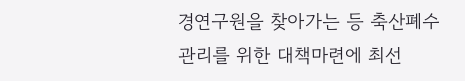경연구원을 찾아가는 등 축산폐수관리를 위한 대책마련에 최선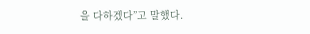을 다하겠다”고 말했다.